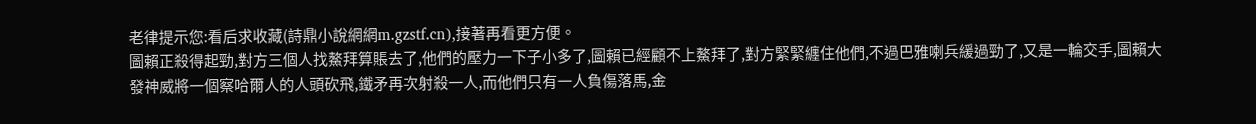老律提示您:看后求收藏(詩鼎小說網網m.gzstf.cn),接著再看更方便。
圖賴正殺得起勁,對方三個人找鰲拜算賬去了,他們的壓力一下子小多了,圖賴已經顧不上鰲拜了,對方緊緊纏住他們,不過巴雅喇兵緩過勁了,又是一輪交手,圖賴大發神威將一個察哈爾人的人頭砍飛,鐵矛再次射殺一人,而他們只有一人負傷落馬,金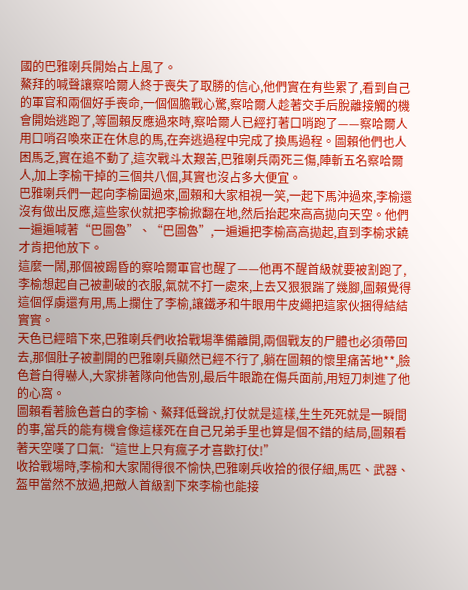國的巴雅喇兵開始占上風了。
鰲拜的喊聲讓察哈爾人終于喪失了取勝的信心,他們實在有些累了,看到自己的軍官和兩個好手喪命,一個個膽戰心驚,察哈爾人趁著交手后脫離接觸的機會開始逃跑了,等圖賴反應過來時,察哈爾人已經打著口哨跑了——察哈爾人用口哨召喚來正在休息的馬,在奔逃過程中完成了換馬過程。圖賴他們也人困馬乏,實在追不動了,這次戰斗太艱苦,巴雅喇兵兩死三傷,陣斬五名察哈爾人,加上李榆干掉的三個共八個,其實也沒占多大便宜。
巴雅喇兵們一起向李榆圍過來,圖賴和大家相視一笑,一起下馬沖過來,李榆還沒有做出反應,這些家伙就把李榆掀翻在地,然后抬起來高高拋向天空。他們一遍遍喊著“巴圖魯”、“巴圖魯”,一遍遍把李榆高高拋起,直到李榆求饒才肯把他放下。
這麼一鬧,那個被踢昏的察哈爾軍官也醒了——他再不醒首級就要被割跑了,李榆想起自己被劃破的衣服,氣就不打一處來,上去又狠狠踹了幾腳,圖賴覺得這個俘虜還有用,馬上攔住了李榆,讓鐵矛和牛眼用牛皮繩把這家伙捆得結結實實。
天色已經暗下來,巴雅喇兵們收拾戰場準備離開,兩個戰友的尸體也必須帶回去,那個肚子被劃開的巴雅喇兵顯然已經不行了,躺在圖賴的懷里痛苦地**,臉色蒼白得嚇人,大家排著隊向他告別,最后牛眼跪在傷兵面前,用短刀刺進了他的心窩。
圖賴看著臉色蒼白的李榆、鰲拜低聲說,打仗就是這樣,生生死死就是一瞬間的事,當兵的能有機會像這樣死在自己兄弟手里也算是個不錯的結局,圖賴看著天空嘆了口氣:“這世上只有瘋子才喜歡打仗!”
收拾戰場時,李榆和大家鬧得很不愉快,巴雅喇兵收拾的很仔細,馬匹、武器、盔甲當然不放過,把敵人首級割下來李榆也能接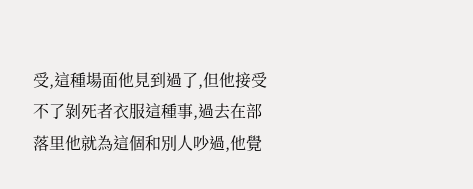受,這種場面他見到過了,但他接受不了剝死者衣服這種事,過去在部落里他就為這個和別人吵過,他覺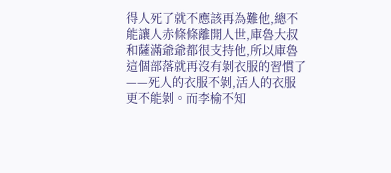得人死了就不應該再為難他,總不能讓人赤條條離開人世,庫魯大叔和薩滿爺爺都很支持他,所以庫魯這個部落就再沒有剝衣服的習慣了——死人的衣服不剝,活人的衣服更不能剝。而李榆不知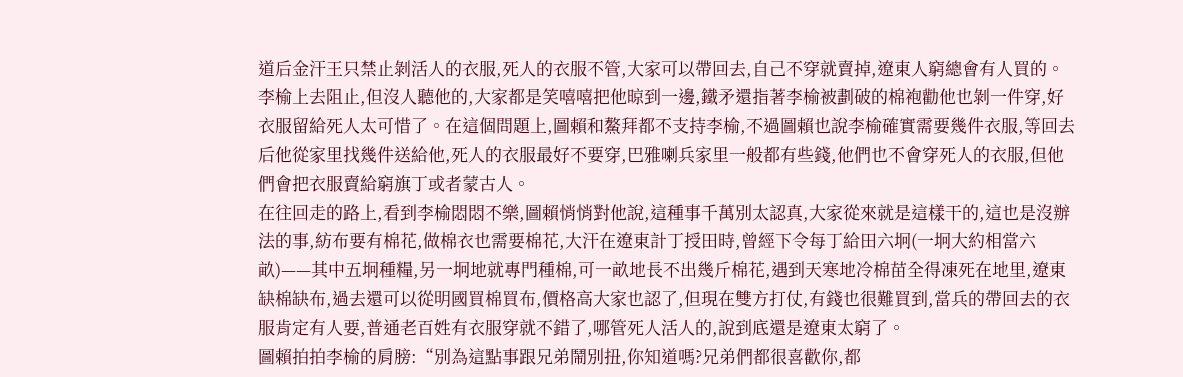道后金汗王只禁止剝活人的衣服,死人的衣服不管,大家可以帶回去,自己不穿就賣掉,遼東人窮總會有人買的。李榆上去阻止,但沒人聽他的,大家都是笑嘻嘻把他晾到一邊,鐵矛還指著李榆被劃破的棉袍勸他也剝一件穿,好衣服留給死人太可惜了。在這個問題上,圖賴和鰲拜都不支持李榆,不過圖賴也說李榆確實需要幾件衣服,等回去后他從家里找幾件送給他,死人的衣服最好不要穿,巴雅喇兵家里一般都有些錢,他們也不會穿死人的衣服,但他們會把衣服賣給窮旗丁或者蒙古人。
在往回走的路上,看到李榆悶悶不樂,圖賴悄悄對他說,這種事千萬別太認真,大家從來就是這樣干的,這也是沒辦法的事,紡布要有棉花,做棉衣也需要棉花,大汗在遼東計丁授田時,曾經下令每丁給田六坰(一坰大約相當六畝)——其中五坰種糧,另一坰地就專門種棉,可一畝地長不出幾斤棉花,遇到天寒地冷棉苗全得凍死在地里,遼東缺棉缺布,過去還可以從明國買棉買布,價格高大家也認了,但現在雙方打仗,有錢也很難買到,當兵的帶回去的衣服肯定有人要,普通老百姓有衣服穿就不錯了,哪管死人活人的,說到底還是遼東太窮了。
圖賴拍拍李榆的肩膀:“別為這點事跟兄弟鬧別扭,你知道嗎?兄弟們都很喜歡你,都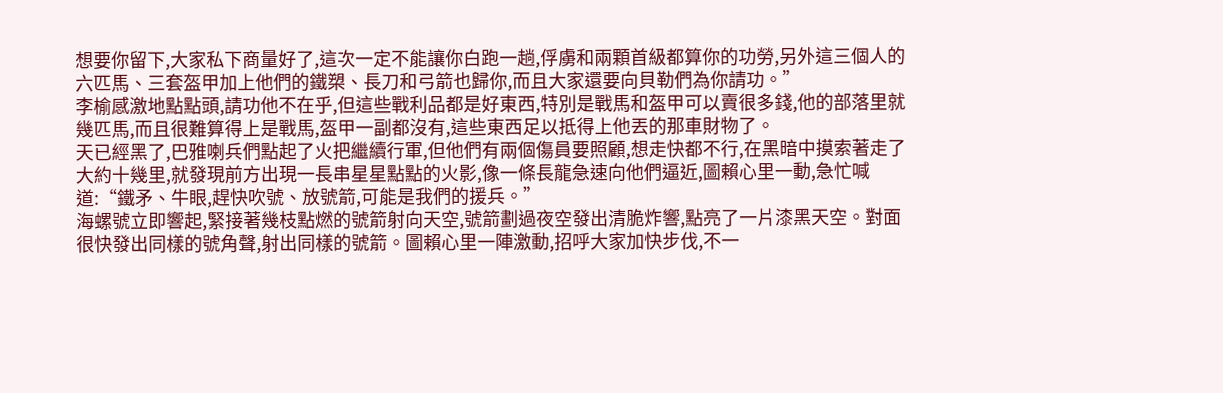想要你留下,大家私下商量好了,這次一定不能讓你白跑一趟,俘虜和兩顆首級都算你的功勞,另外這三個人的六匹馬、三套盔甲加上他們的鐵槊、長刀和弓箭也歸你,而且大家還要向貝勒們為你請功。”
李榆感激地點點頭,請功他不在乎,但這些戰利品都是好東西,特別是戰馬和盔甲可以賣很多錢,他的部落里就幾匹馬,而且很難算得上是戰馬,盔甲一副都沒有,這些東西足以抵得上他丟的那車財物了。
天已經黑了,巴雅喇兵們點起了火把繼續行軍,但他們有兩個傷員要照顧,想走快都不行,在黑暗中摸索著走了大約十幾里,就發現前方出現一長串星星點點的火影,像一條長龍急速向他們逼近,圖賴心里一動,急忙喊道:“鐵矛、牛眼,趕快吹號、放號箭,可能是我們的援兵。”
海螺號立即響起,緊接著幾枝點燃的號箭射向天空,號箭劃過夜空發出清脆炸響,點亮了一片漆黑天空。對面很快發出同樣的號角聲,射出同樣的號箭。圖賴心里一陣激動,招呼大家加快步伐,不一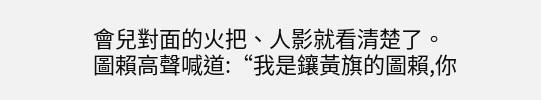會兒對面的火把、人影就看清楚了。
圖賴高聲喊道:“我是鑲黃旗的圖賴,你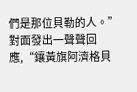們是那位貝勒的人。”
對面發出一聲聲回應,“鑲黃旗阿濟格貝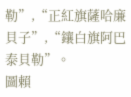勒”,“正紅旗薩哈廉貝子”,“鑲白旗阿巴泰貝勒”。
圖賴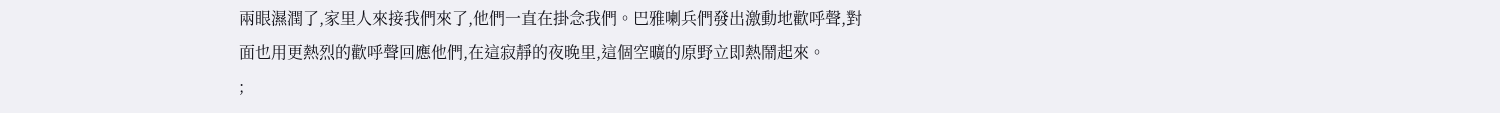兩眼濕潤了,家里人來接我們來了,他們一直在掛念我們。巴雅喇兵們發出激動地歡呼聲,對面也用更熱烈的歡呼聲回應他們,在這寂靜的夜晚里,這個空曠的原野立即熱鬧起來。
;